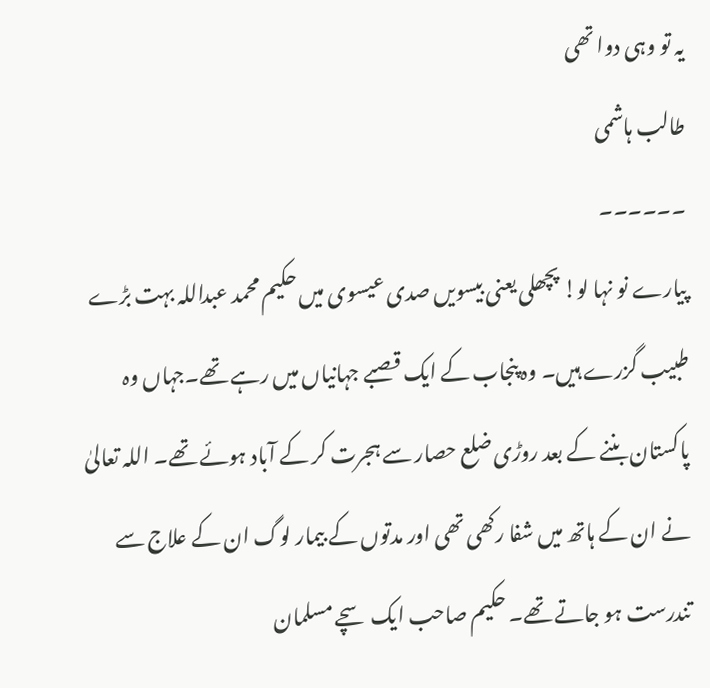یہ تو وہی دوا تھی
طالب ہاشمی
۔۔۔۔۔۔
پیارے نو نہا لو! پچھلی یعنی بیسویں صدی عیسوی میں حکیم محمد عبداللہ بہت بڑے طبیب گزرے ہیں۔ وہ پنجاب کے ایک قصبے جہانیاں میں رہے تھے۔جہاں وہ پاکستان بننے کے بعد روڑی ضلع حصار سے ہجرت کر کے آباد ہوئے تھے۔ اللہ تعالیٰ نے ان کے ہاتھ میں شفا رکھی تھی اور مدتوں کے بیمار لوگ ان کے علاج سے تندرست ہو جاتے تھے۔ حکیم صاحب ایک سچے مسلمان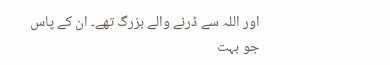اور اللہ سے ڈرنے والے بزرگ تھے۔ ان کے پاس جو بہت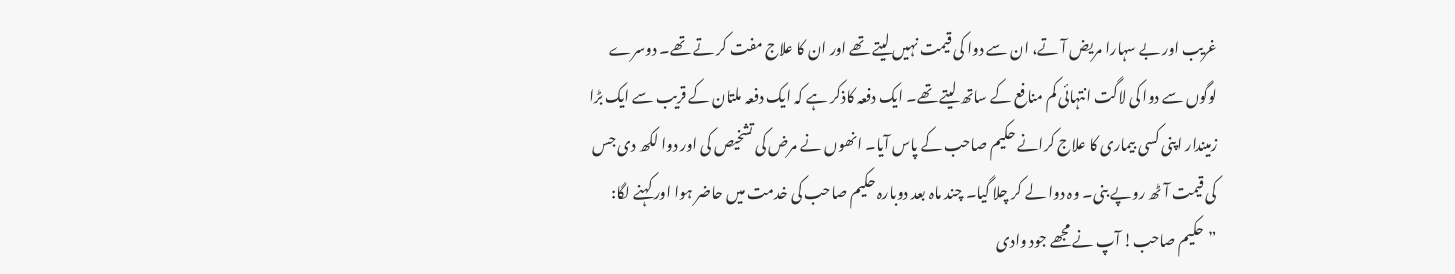غریب اور بے سہارا مریض آ تے، ان سے دوا کی قیمت نہیں لیتے تھے اور ان کا علاج مفت کر تے تھے۔ دوسرے لوگوں سے دوا کی لاگت انتہائی کم منافع کے ساتھ لیتے تھے۔ ایک دفعہ کاذکر ہے کہ ایک دفعہ ملتان کے قریب سے ایک بڑا زمیندار اپنی کسی بیماری کا علاج کرانے حکیم صاحب کے پاس آیا۔ انھوں نے مرض کی تشخیص کی اور دوا لکھ دی جس کی قیمت آٹھ روپے بنی۔ وہ دوا لے کر چلا گیا۔ چند ماہ بعد دوبارہ حکیم صاحب کی خدمت میں حاضر ہوا اور کہنے لگا:
”حکیم صاحب! آپ نے مجھے جود وادی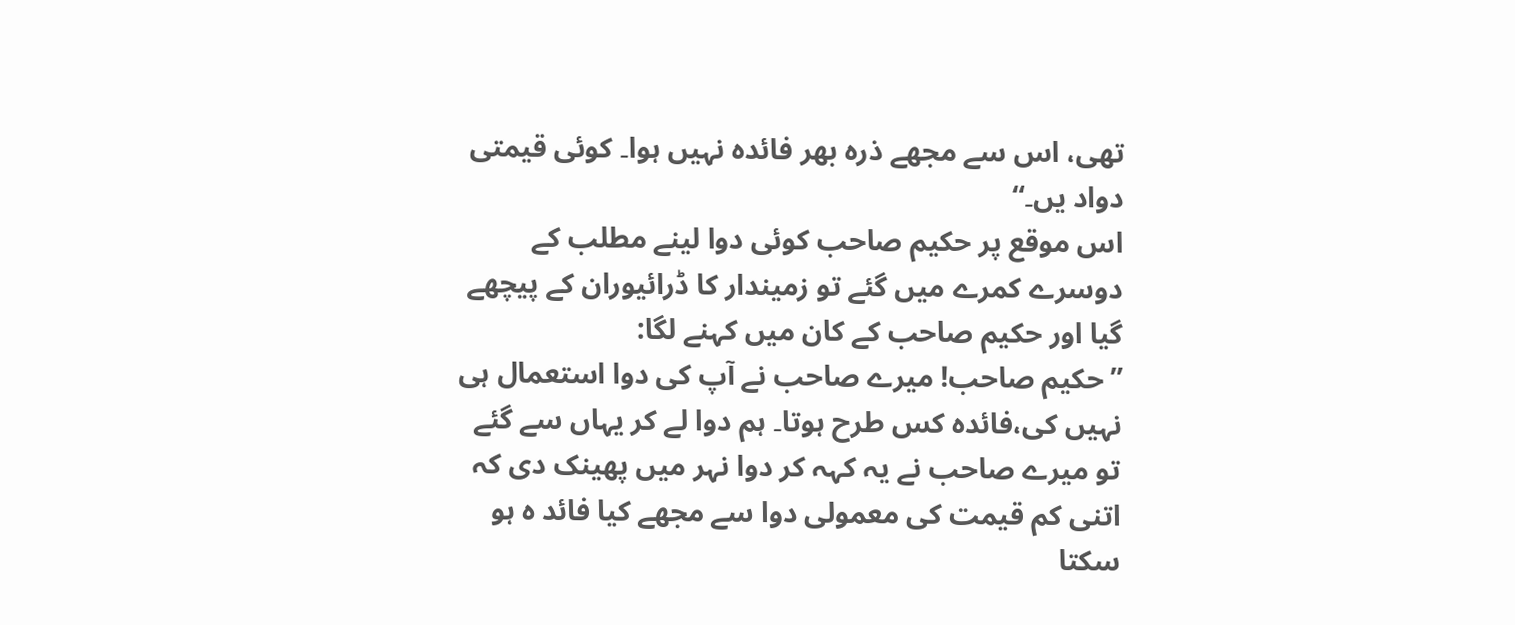تھی، اس سے مجھے ذرہ بھر فائدہ نہیں ہوا۔ کوئی قیمتی دواد یں۔“
اس موقع پر حکیم صاحب کوئی دوا لینے مطلب کے دوسرے کمرے میں گئے تو زمیندار کا ڈرائیوران کے پیچھے گیا اور حکیم صاحب کے کان میں کہنے لگا:
”حکیم صاحب! میرے صاحب نے آپ کی دوا استعمال ہی نہیں کی،فائدہ کس طرح ہوتا۔ ہم دوا لے کر یہاں سے گئے تو میرے صاحب نے یہ کہہ کر دوا نہر میں پھینک دی کہ اتنی کم قیمت کی معمولی دوا سے مجھے کیا فائد ہ ہو سکتا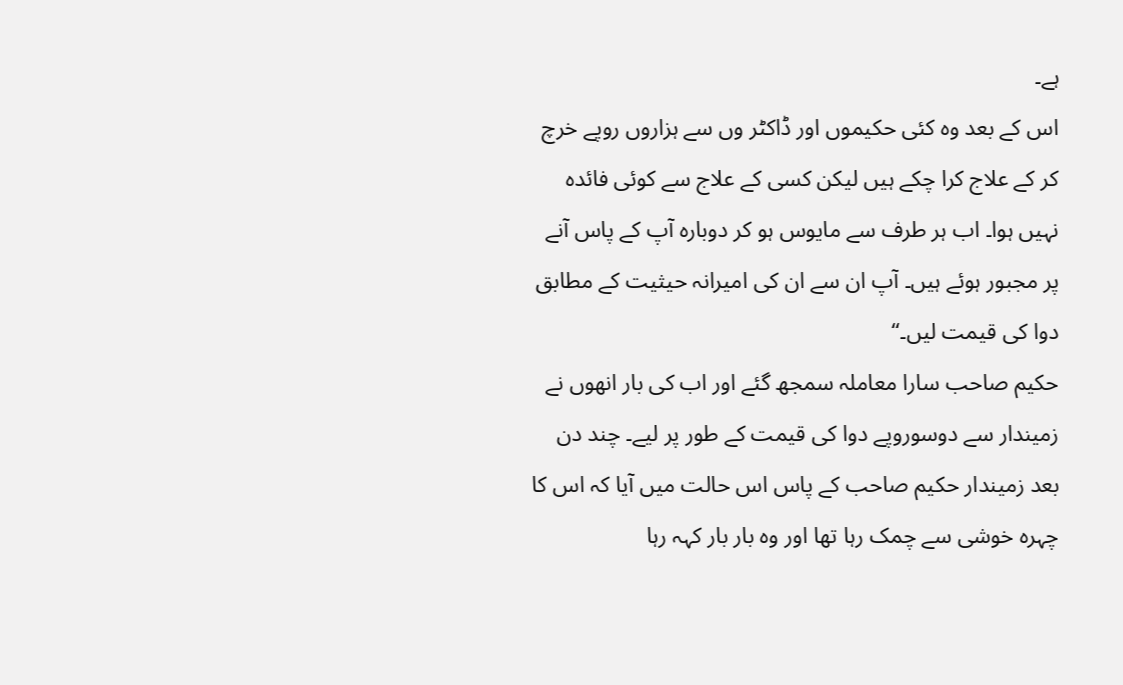ہے۔
اس کے بعد وہ کئی حکیموں اور ڈاکٹر وں سے ہزاروں روپے خرچ کر کے علاج کرا چکے ہیں لیکن کسی کے علاج سے کوئی فائدہ نہیں ہوا۔ اب ہر طرف سے مایوس ہو کر دوبارہ آپ کے پاس آنے پر مجبور ہوئے ہیں۔ آپ ان سے ان کی امیرانہ حیثیت کے مطابق دوا کی قیمت لیں۔“
حکیم صاحب سارا معاملہ سمجھ گئے اور اب کی بار انھوں نے زمیندار سے دوسوروپے دوا کی قیمت کے طور پر لیے۔ چند دن بعد زمیندار حکیم صاحب کے پاس اس حالت میں آیا کہ اس کا چہرہ خوشی سے چمک رہا تھا اور وہ بار بار کہہ رہا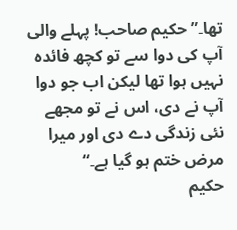تھا۔”حکیم صاحب! پہلے والی آپ کی دوا سے تو کچھ فائدہ نہیں ہوا تھا لیکن اب جو دوا آپ نے دی، اس نے تو مجھے نئی زندگی دے دی اور میرا مرض ختم ہو گیا ہے۔“
حکیم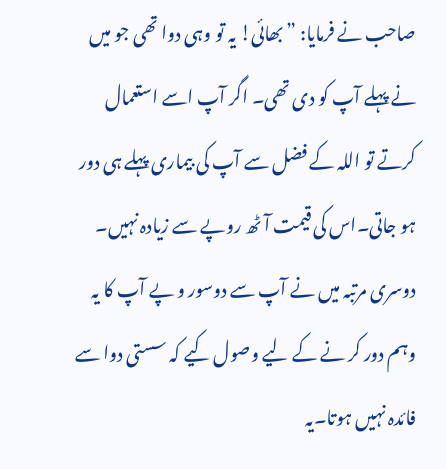صاحب نے فرمایا: ”بھائی! یہ تو وہی دوا تھی جو میں نے پہلے آپ کو دی تھی۔ اگر آپ اسے استعمال کرتے تو اللہ کے فضل سے آپ کی بیماری پہلے ہی دور ہو جاتی۔اس کی قیمت آٹھ روپے سے زیادہ نہیں۔ دوسری مرتبہ میں نے آپ سے دوسور و پے آپ کا یہ وہم دور کر نے کے لیے وصول کیے کہ سستی دوا سے فائدہ نہیں ہوتا۔یہ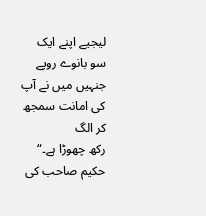لیجیے اپنے ایک سو بانوے روپے جنہیں میں نے آپ کی امانت سمجھ کر الگ
رکھ چھوڑا ہے۔“
حکیم صاحب کی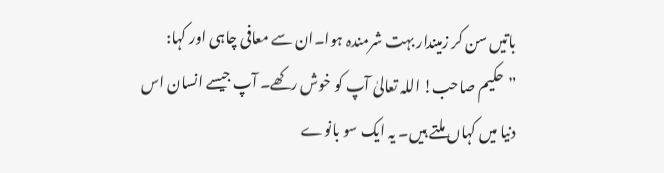باتیں سن کر زمیندار بہت شرمندہ ہوا۔ان سے معافی چاہی اور کہا:
”حکیم صاحب! اللہ تعالیٰ آپ کو خوش رکھے۔ آپ جیسے انسان اس دنیا میں کہاں ملتے ہیں۔ یہ ایک سو بانوے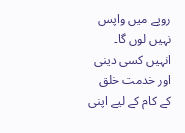روپے میں واپس نہیں لوں گا۔ انہیں کسی دینی اور خدمت خلق کے کام کے لیے اپنی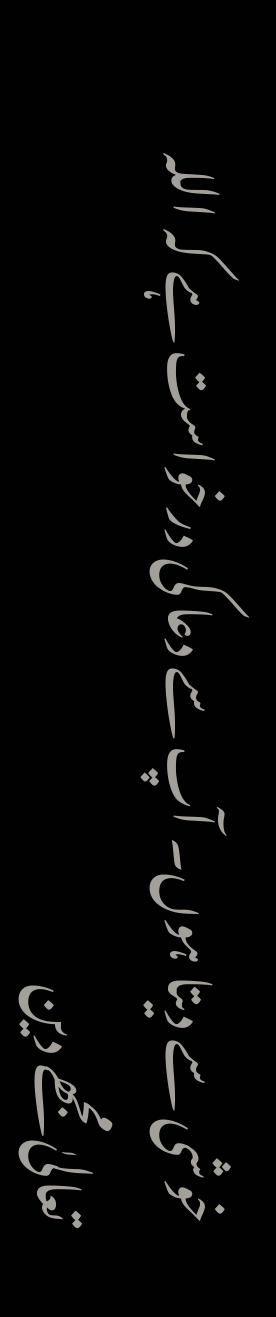خوشی سے دیتا ہوں۔ آپ سے دعا کی درخواست ہے کہ اللہ تعالیٰ مجھے دین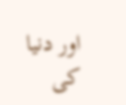اور دنیا کی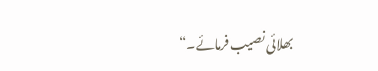بھلائی نصیب فرمائے۔“